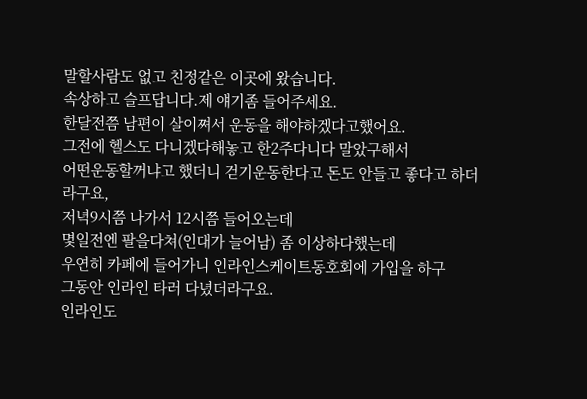말할사람도 없고 친정같은 이곳에 왔습니다.
속상하고 슬프답니다.제 얘기좀 들어주세요.
한달전쯤 남편이 살이쪄서 운동을 해야하겠다고했어요.
그전에 헬스도 다니겠다해놓고 한2주다니다 말았구해서
어떤운동할꺼냐고 했더니 걷기운동한다고 돈도 안들고 좋다고 하더라구요,
저녁9시쯤 나가서 12시쯤 들어오는데
몇일전엔 팔을다쳐(인대가 늘어남) 좀 이상하다했는데
우연히 카페에 들어가니 인라인스케이트동호회에 가입을 하구
그동안 인라인 타러 다녔더라구요.
인라인도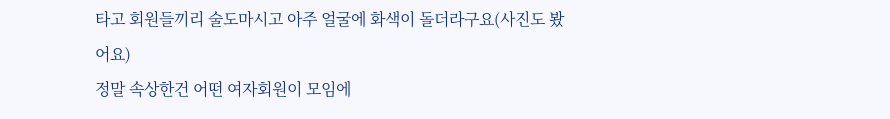타고 회원들끼리 술도마시고 아주 얼굴에 화색이 돌더라구요(사진도 봤어요)
정말 속상한건 어떤 여자회원이 모임에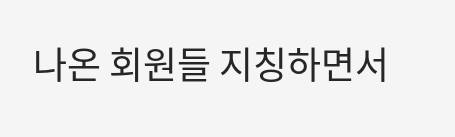나온 회원들 지칭하면서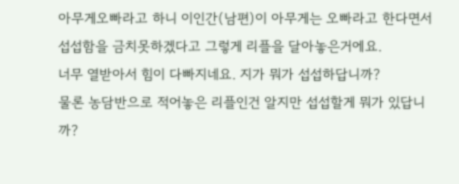아무게오빠라고 하니 이인간(남편)이 아무게는 오빠라고 한다면서 섭섭함을 금치못하겠다고 그렇게 리플을 달아놓은거에요.
너무 열받아서 힘이 다빠지네요. 지가 뭐가 섭섭하답니까?
물론 농담반으로 적어놓은 리플인건 알지만 섭섭할게 뭐가 있답니까?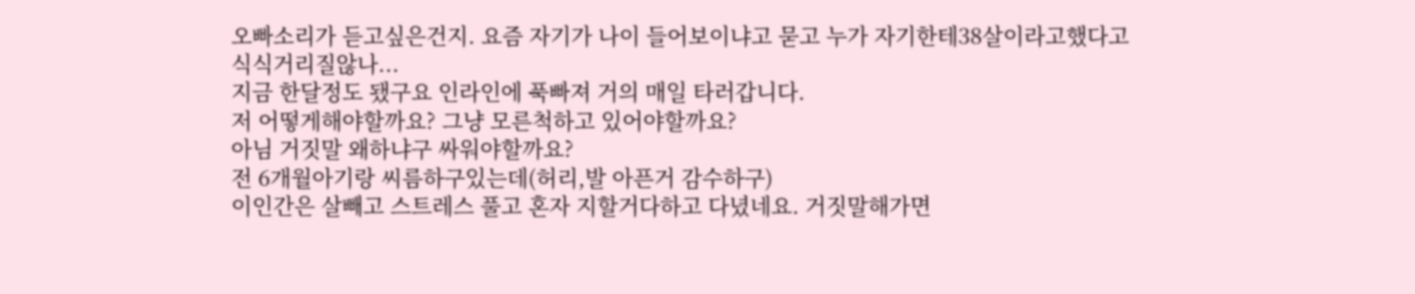오빠소리가 듣고싶은건지. 요즘 자기가 나이 들어보이냐고 묻고 누가 자기한테38살이라고했다고
식식거리질않나...
지금 한달정도 됐구요 인라인에 푹빠져 거의 매일 타러갑니다.
저 어떻게해야할까요? 그냥 모른척하고 있어야할까요?
아님 거짓말 왜하냐구 싸워야할까요?
전 6개월아기랑 씨름하구있는데(허리,발 아픈거 감수하구)
이인간은 살빼고 스트레스 풀고 혼자 지할거다하고 다녔네요. 거짓말해가면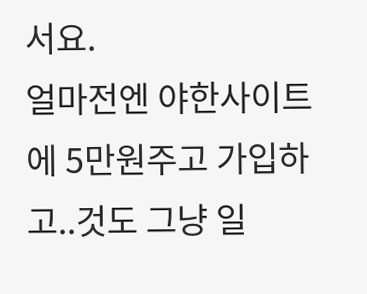서요.
얼마전엔 야한사이트에 5만원주고 가입하고..것도 그냥 일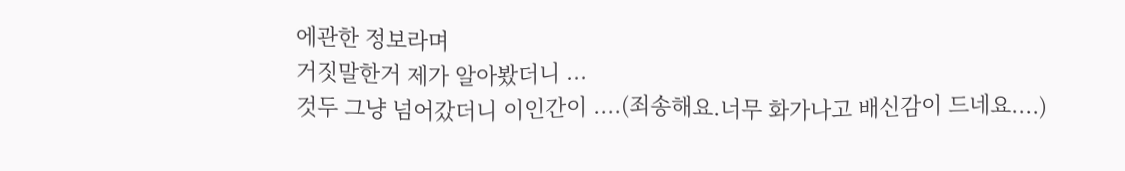에관한 정보라며
거짓말한거 제가 알아봤더니 ...
것두 그냥 넘어갔더니 이인간이 ....(죄송해요.너무 화가나고 배신감이 드네요....)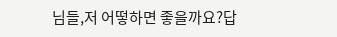님들,저 어떻하면 좋을까요?답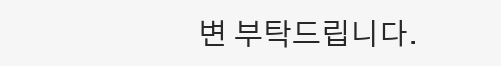변 부탁드립니다.